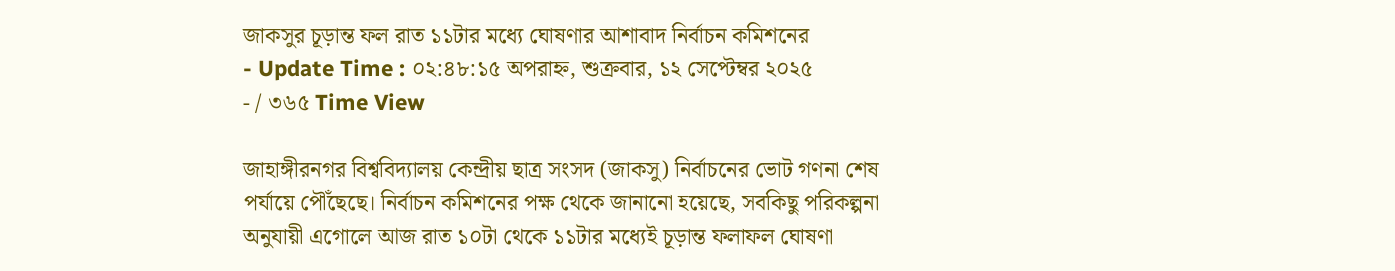জাকসুর চূড়ান্ত ফল রাত ১১টার মধ্যে ঘোষণার আশাবাদ নির্বাচন কমিশনের
- Update Time : ০২:৪৮:১৫ অপরাহ্ন, শুক্রবার, ১২ সেপ্টেম্বর ২০২৫
- / ৩৬৫ Time View

জাহাঙ্গীরনগর বিশ্ববিদ্যালয় কেন্দ্রীয় ছাত্র সংসদ (জাকসু) নির্বাচনের ভোট গণনা শেষ পর্যায়ে পৌঁছেছে। নির্বাচন কমিশনের পক্ষ থেকে জানানো হয়েছে, সবকিছু পরিকল্পনা অনুযায়ী এগোলে আজ রাত ১০টা থেকে ১১টার মধ্যেই চূড়ান্ত ফলাফল ঘোষণা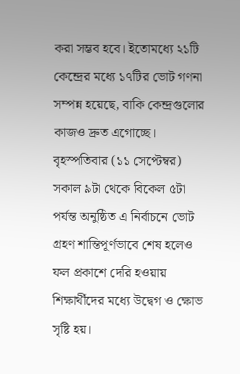করা সম্ভব হবে। ইতোমধ্যে ২১টি কেন্দ্রের মধ্যে ১৭টির ভোট গণনা সম্পন্ন হয়েছে, বাকি কেন্দ্রগুলোর কাজও দ্রুত এগোচ্ছে।
বৃহস্পতিবার (১১ সেপ্টেম্বর) সকাল ৯টা থেকে বিকেল ৫টা পর্যন্ত অনুষ্ঠিত এ নির্বাচনে ভোট গ্রহণ শান্তিপূর্ণভাবে শেষ হলেও ফল প্রকাশে দেরি হওয়ায় শিক্ষার্থীদের মধ্যে উদ্বেগ ও ক্ষোভ সৃষ্টি হয়।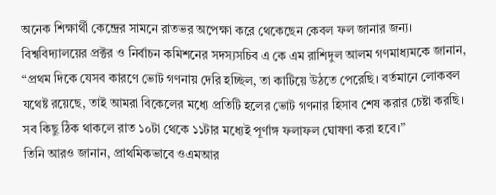অনেক শিক্ষার্থী কেন্দ্রের সামনে রাতভর অপেক্ষা করে থেকেছেন কেবল ফল জানার জন্য।
বিশ্ববিদ্যালয়ের প্রক্টর ও নির্বাচন কমিশনের সদস্যসচিব এ কে এম রাশিদুল আলম গণমাধ্যমকে জানান, “প্রথম দিকে যেসব কারণে ভোট গণনায় দেরি হচ্ছিল, তা কাটিয়ে উঠতে পেরেছি। বর্তমানে লোকবল যথেষ্ট রয়েছে, তাই আমরা বিকেলের মধ্যে প্রতিটি হলের ভোট গণনার হিসাব শেষ করার চেষ্টা করছি। সব কিছু ঠিক থাকলে রাত ১০টা থেকে ১১টার মধ্যেই পূর্ণাঙ্গ ফলাফল ঘোষণা করা হবে।”
তিনি আরও জানান, প্রাথমিকভাবে ওএমআর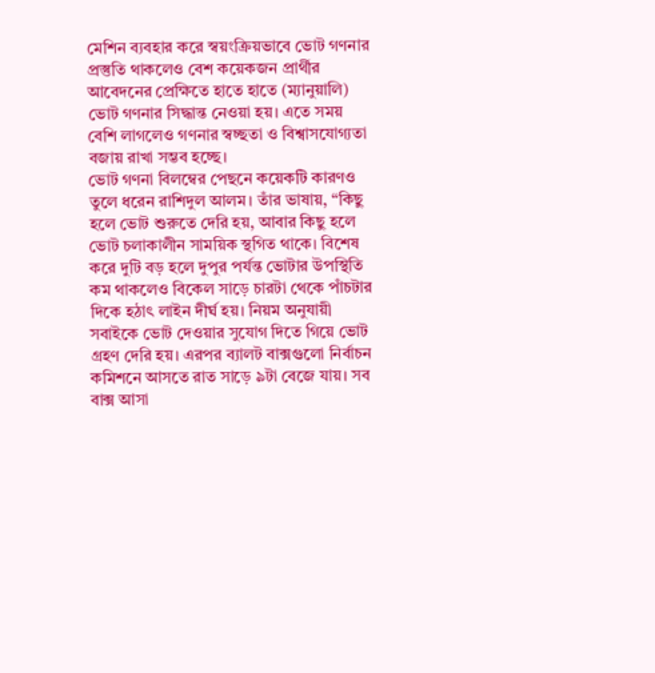মেশিন ব্যবহার করে স্বয়ংক্রিয়ভাবে ভোট গণনার প্রস্তুতি থাকলেও বেশ কয়েকজন প্রার্থীর আবেদনের প্রেক্ষিতে হাতে হাতে (ম্যানুয়ালি) ভোট গণনার সিদ্ধান্ত নেওয়া হয়। এতে সময় বেশি লাগলেও গণনার স্বচ্ছতা ও বিশ্বাসযোগ্যতা বজায় রাখা সম্ভব হচ্ছে।
ভোট গণনা বিলম্বের পেছনে কয়েকটি কারণও তুলে ধরেন রাশিদুল আলম। তাঁর ভাষায়, “কিছু হলে ভোট শুরুতে দেরি হয়, আবার কিছু হলে ভোট চলাকালীন সাময়িক স্থগিত থাকে। বিশেষ করে দুটি বড় হলে দুপুর পর্যন্ত ভোটার উপস্থিতি কম থাকলেও বিকেল সাড়ে চারটা থেকে পাঁচটার দিকে হঠাৎ লাইন দীর্ঘ হয়। নিয়ম অনুযায়ী সবাইকে ভোট দেওয়ার সুযোগ দিতে গিয়ে ভোট গ্রহণ দেরি হয়। এরপর ব্যালট বাক্সগুলো নির্বাচন কমিশনে আসতে রাত সাড়ে ৯টা বেজে যায়। সব বাক্স আসা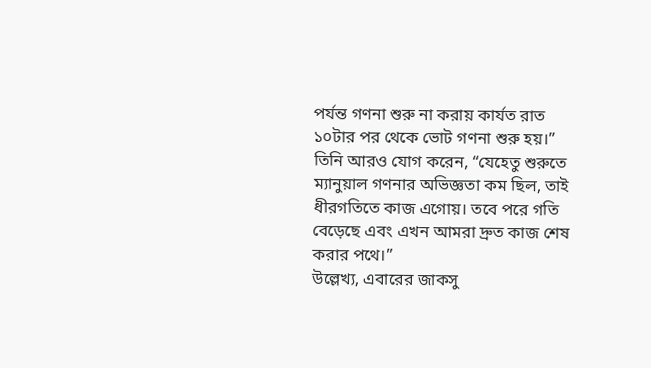পর্যন্ত গণনা শুরু না করায় কার্যত রাত ১০টার পর থেকে ভোট গণনা শুরু হয়।”
তিনি আরও যোগ করেন, “যেহেতু শুরুতে ম্যানুয়াল গণনার অভিজ্ঞতা কম ছিল, তাই ধীরগতিতে কাজ এগোয়। তবে পরে গতি বেড়েছে এবং এখন আমরা দ্রুত কাজ শেষ করার পথে।”
উল্লেখ্য, এবারের জাকসু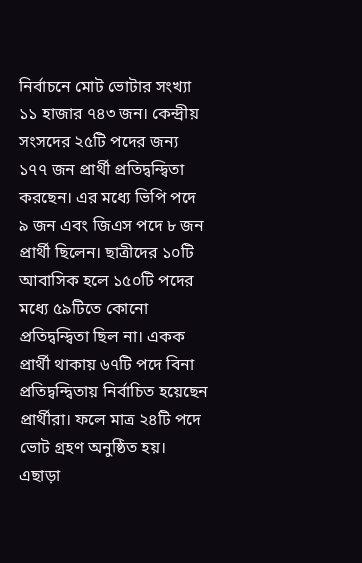নির্বাচনে মোট ভোটার সংখ্যা ১১ হাজার ৭৪৩ জন। কেন্দ্রীয় সংসদের ২৫টি পদের জন্য ১৭৭ জন প্রার্থী প্রতিদ্বন্দ্বিতা করছেন। এর মধ্যে ভিপি পদে ৯ জন এবং জিএস পদে ৮ জন প্রার্থী ছিলেন। ছাত্রীদের ১০টি আবাসিক হলে ১৫০টি পদের মধ্যে ৫৯টিতে কোনো প্রতিদ্বন্দ্বিতা ছিল না। একক প্রার্থী থাকায় ৬৭টি পদে বিনা প্রতিদ্বন্দ্বিতায় নির্বাচিত হয়েছেন প্রার্থীরা। ফলে মাত্র ২৪টি পদে ভোট গ্রহণ অনুষ্ঠিত হয়। এছাড়া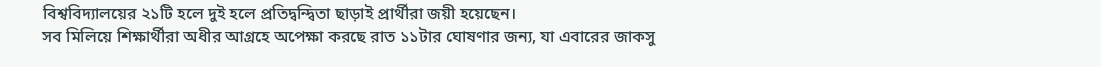বিশ্ববিদ্যালয়ের ২১টি হলে দুই হলে প্রতিদ্বন্দ্বিতা ছাড়াই প্রার্থীরা জয়ী হয়েছেন।
সব মিলিয়ে শিক্ষার্থীরা অধীর আগ্রহে অপেক্ষা করছে রাত ১১টার ঘোষণার জন্য, যা এবারের জাকসু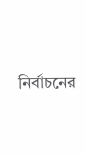নির্বাচনের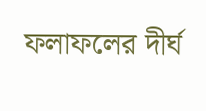ফলাফলের দীর্ঘ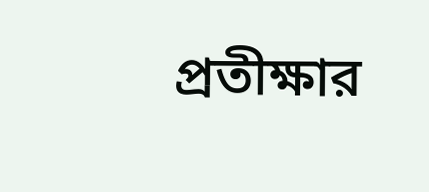প্রতীক্ষার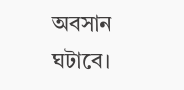অবসান ঘটাবে।